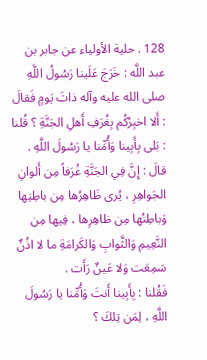128 . حلية الأولياء عن جابر بن عبد اللَّه : خَرَجَ عَلَينا رَسُولُ اللَّهِ صلى الله عليه وآله ذاتَ يَومٍ فَقالَ : أَلا اخبِرُكُم بِغُرَفِ أَهلِ الجَنَّةِ ؟ قُلنا : بَلى بِأَبِينا وَأُمِّنا يا رَسُولَ اللَّهِ .
قالَ : إِنَّ فِي الجَنَّةِ غُرَفاً مِن أَلوانِ الجَواهِرِ ، يُرى ظَاهِرُها مِن باطِنِها وَباطِنُها مِن ظاهِرِها ، فِيها مِن النَّعِيمِ وَالثَّوابِ وَالكَرامَةِ ما لا اذُنٌ سَمِعَت وَلا عَينٌ رَأَت .
فَقُلنا : بِأَبِينا أَنتَ وَأُمِّنا يا رَسُولَ اللَّهِ ، لِمَن تِلكَ ؟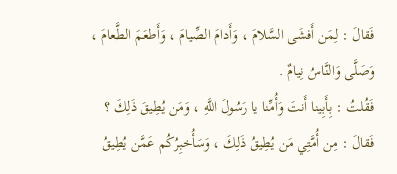فَقالَ : لِمَن أَفشَى السَّلامَ ، وَأَدامَ الصِّيامَ ، وَأَطعَمَ الطَّعامَ ، وَصَلَّى وَالنَّاسُ نِيامٌ .
فَقُلتُ : بِأَبِينا أَنتَ وَأُمِّنا يا رَسُولَ اللَّهِ ، وَمَن يُطِيقَ ذَلِكَ ؟
فَقالَ : مِن أُمَّتِي مَن يُطِيقُ ذَلِكَ ، وَسَأُخبِرُكُم عَمَّن يُطِيقُ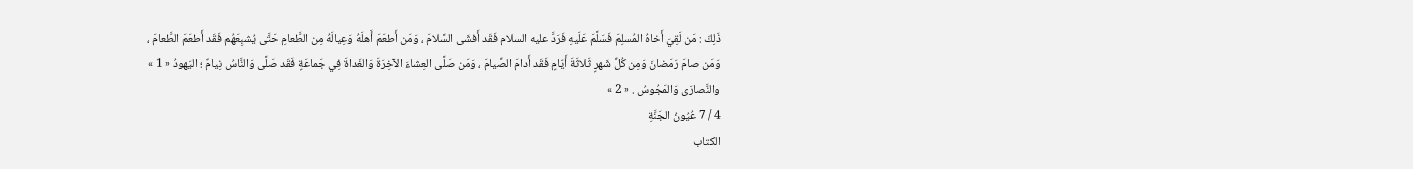ذَلِكَ : مَن لَقِيَ أَخاهُ المُسلِمَ فَسَلَّمَ عَلَيهِ فَرَدَّ عليه السلام فَقَد أَفشَى السَّلامَ ، وَمَن أَطعَمَ أَهلَهُ وَعِيالَهُ مِن الطَّعامِ حَتَّى يُشبِعَهُم فَقَد أَطعَمَ الطَّعامَ ، وَمَن صامَ رَمَضانَ وَمِن كُلِّ شَهرٍ ثَلاثَةَ أَيّامٍ فَقَد أَدامَ الصِّيامَ ، وَمَن صَلَّى العِشاءَ الآخِرَةَ وَالغَداةَ فِي جَماعَةٍ فَقَد صَلَّى وَالنَّاسُ نِيامٌ ؛ اليَهودُ « 1 » والنَّصارَى وَالمَجُوسُ . « 2 »
4 / 7 عُيُونُ الجَنَّةِ
الكتاب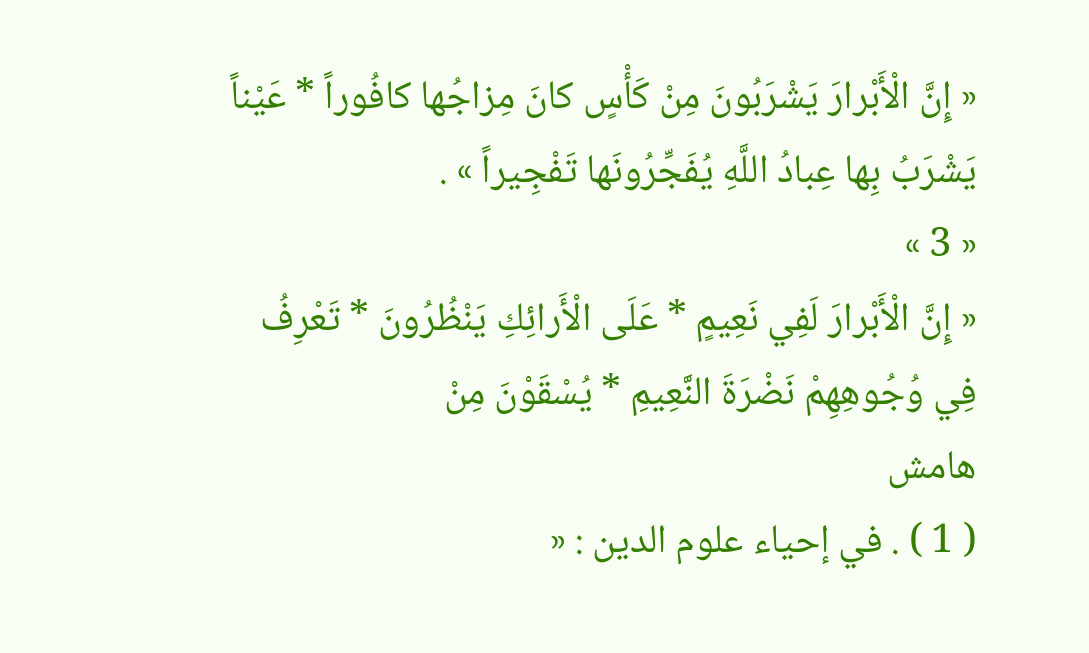« إِنَّ الْأَبْرارَ يَشْرَبُونَ مِنْ كَأْسٍ كانَ مِزاجُها كافُوراً * عَيْناً يَشْرَبُ بِها عِبادُ اللَّهِ يُفَجِّرُونَها تَفْجِيراً » .
« 3 »
« إِنَّ الْأَبْرارَ لَفِي نَعِيمٍ * عَلَى الْأَرائِكِ يَنْظُرُونَ * تَعْرِفُ فِي وُجُوهِهِمْ نَضْرَةَ النَّعِيمِ * يُسْقَوْنَ مِنْ
هامش
( 1 ) . في إحياء علوم الدين : «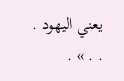يعني اليهود . . . » .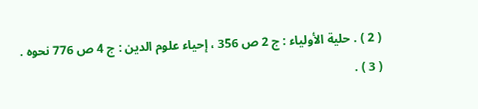( 2 ) . حلية الأولياء : ج 2 ص 356 ، إحياء علوم الدين : ج 4 ص 776 نحوه .
( 3 ) .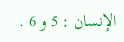الإنسان : 5 و 6 .